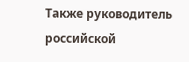Также руководитель российской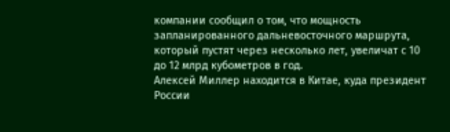компании сообщил о том, что мощность запланированного дальневосточного маршрута, который пустят через несколько лет, увеличат с 10 до 12 млрд кубометров в год.
Алексей Миллер находится в Китае, куда президент России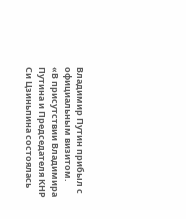Владимир Путин прибыл с официальным визитом.
«В присутствии Владимира Путина и Председателя КНР Си Цзиньпина состоялась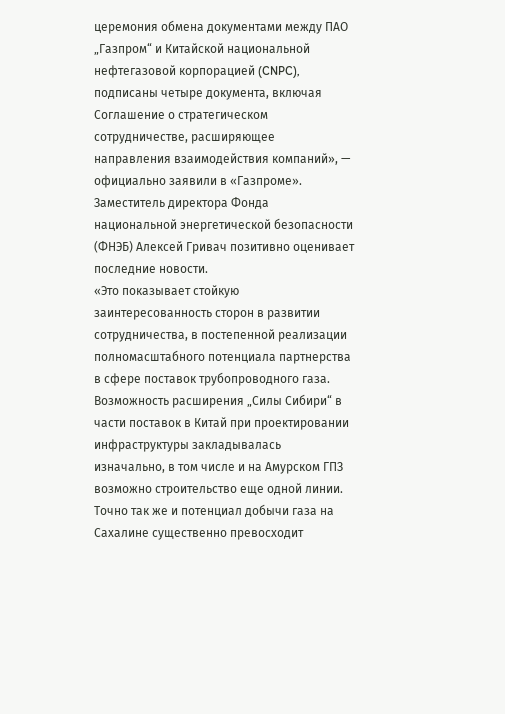церемония обмена документами между ПАО „Газпром“ и Китайской национальной нефтегазовой корпорацией (CNPC), подписаны четыре документа, включая Соглашение о стратегическом сотрудничестве, расширяющее направления взаимодействия компаний», — официально заявили в «Газпроме».
Заместитель директора Фонда национальной энергетической безопасности (ФНЭБ) Алексей Гривач позитивно оценивает последние новости.
«Это показывает стойкую заинтересованность сторон в развитии сотрудничества, в постепенной реализации полномасштабного потенциала партнерства в сфере поставок трубопроводного газа. Возможность расширения „Силы Сибири“ в части поставок в Китай при проектировании инфраструктуры закладывалась изначально, в том числе и на Амурском ГПЗ возможно строительство еще одной линии. Точно так же и потенциал добычи газа на Сахалине существенно превосходит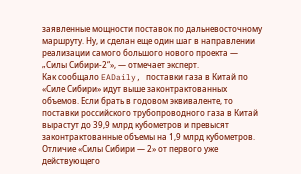заявленные мощности поставок по дальневосточному маршруту. Ну, и сделан еще один шаг в направлении реализации самого большого нового проекта — „Силы Сибири-2“», — отмечает эксперт.
Как сообщало EADaily, поставки газа в Китай по «Силе Сибири» идут выше законтрактованных объемов. Если брать в годовом эквиваленте, то поставки российского трубопроводного газа в Китай вырастут до 39,9 млрд кубометров и превысят законтрактованные объемы на 1,9 млрд кубометров.
Отличие «Силы Сибири — 2» от первого уже действующего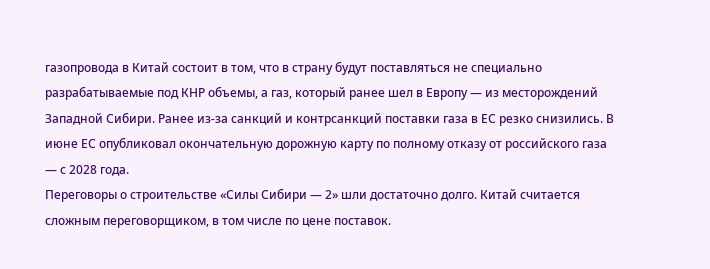газопровода в Китай состоит в том, что в страну будут поставляться не специально разрабатываемые под КНР объемы, а газ, который ранее шел в Европу — из месторождений Западной Сибири. Ранее из-за санкций и контрсанкций поставки газа в ЕС резко снизились. В июне ЕС опубликовал окончательную дорожную карту по полному отказу от российского газа — с 2028 года.
Переговоры о строительстве «Силы Сибири — 2» шли достаточно долго. Китай считается сложным переговорщиком, в том числе по цене поставок.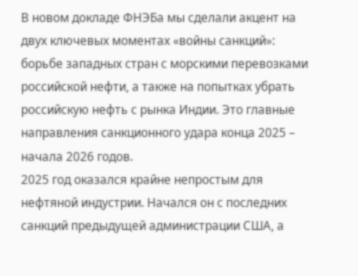В новом докладе ФНЭБа мы сделали акцент на двух ключевых моментах «войны санкций»: борьбе западных стран с морскими перевозками российской нефти, а также на попытках убрать российскую нефть с рынка Индии. Это главные направления санкционного удара конца 2025 – начала 2026 годов.
2025 год оказался крайне непростым для нефтяной индустрии. Начался он с последних санкций предыдущей администрации США, а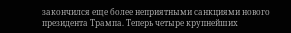закончился еще более неприятными санкциями нового президента Трампа. Теперь четыре крупнейших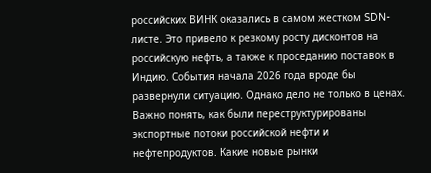российских ВИНК оказались в самом жестком SDN-листе. Это привело к резкому росту дисконтов на российскую нефть, а также к проседанию поставок в Индию. События начала 2026 года вроде бы развернули ситуацию. Однако дело не только в ценах. Важно понять, как были переструктурированы экспортные потоки российской нефти и нефтепродуктов. Какие новые рынки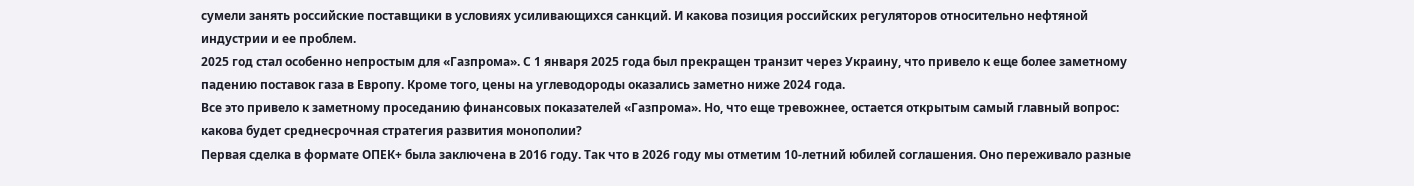сумели занять российские поставщики в условиях усиливающихся санкций. И какова позиция российских регуляторов относительно нефтяной индустрии и ее проблем.
2025 год стал особенно непростым для «Газпрома». С 1 января 2025 года был прекращен транзит через Украину, что привело к еще более заметному падению поставок газа в Европу. Кроме того, цены на углеводороды оказались заметно ниже 2024 года.
Все это привело к заметному проседанию финансовых показателей «Газпрома». Но, что еще тревожнее, остается открытым самый главный вопрос: какова будет среднесрочная стратегия развития монополии?
Первая сделка в формате ОПЕК+ была заключена в 2016 году. Так что в 2026 году мы отметим 10-летний юбилей соглашения. Оно переживало разные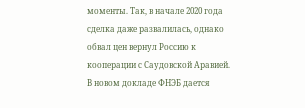моменты. Так, в начале 2020 года сделка даже развалилась, однако обвал цен вернул Россию к кооперации с Саудовской Аравией. В новом докладе ФНЭБ дается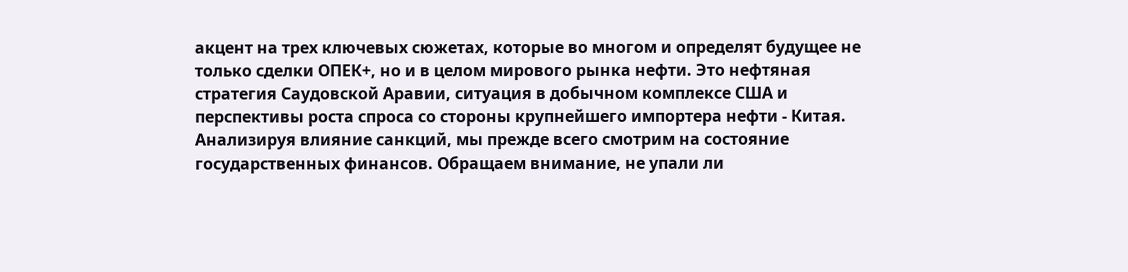акцент на трех ключевых сюжетах, которые во многом и определят будущее не только сделки ОПЕК+, но и в целом мирового рынка нефти. Это нефтяная стратегия Саудовской Аравии, ситуация в добычном комплексе США и перспективы роста спроса со стороны крупнейшего импортера нефти - Китая.
Анализируя влияние санкций, мы прежде всего смотрим на состояние государственных финансов. Обращаем внимание, не упали ли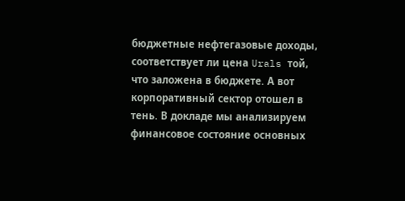бюджетные нефтегазовые доходы, соответствует ли цена Urals той, что заложена в бюджете. А вот корпоративный сектор отошел в тень. В докладе мы анализируем финансовое состояние основных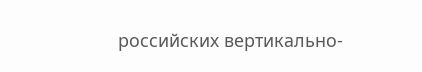российских вертикально-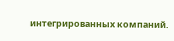интегрированных компаний.